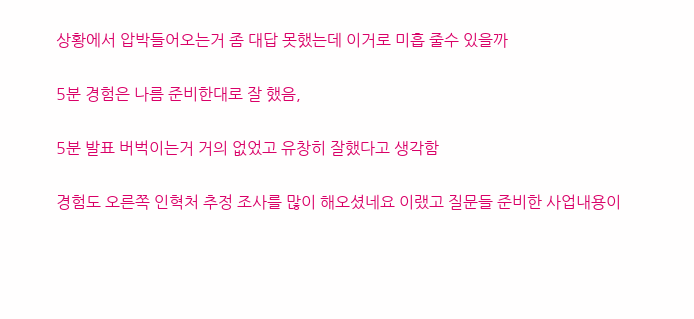상황에서 압박들어오는거 좀 대답 못했는데 이거로 미흡 줄수 있을까

5분 경험은 나름 준비한대로 잘 했음,

5분 발표 버벅이는거 거의 없었고 유창히 잘했다고 생각함

경험도 오른쪽 인혁처 추정 조사를 많이 해오셨네요 이랬고 질문들 준비한 사업내용이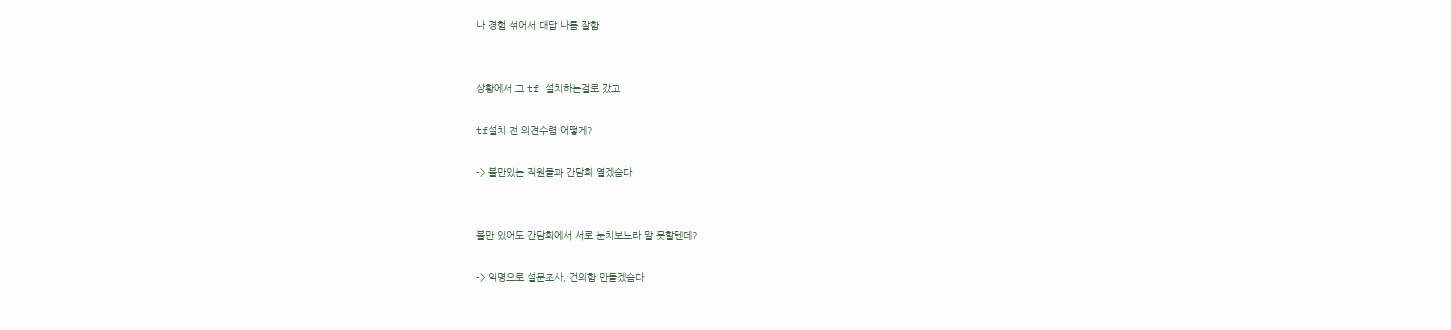나 경험 섞어서 대답 나름 잘함


상황에서 그 tf 설치하는걸로 갔고

tf설치 전 의견수렴 어떻게?

-> 불만있는 직원들과 간담회 열겠슴다


불만 있어도 간담회에서 서로 눈치보느라 말 못할텐데?

-> 익명으로 설문조사, 건의함 만들겠슴다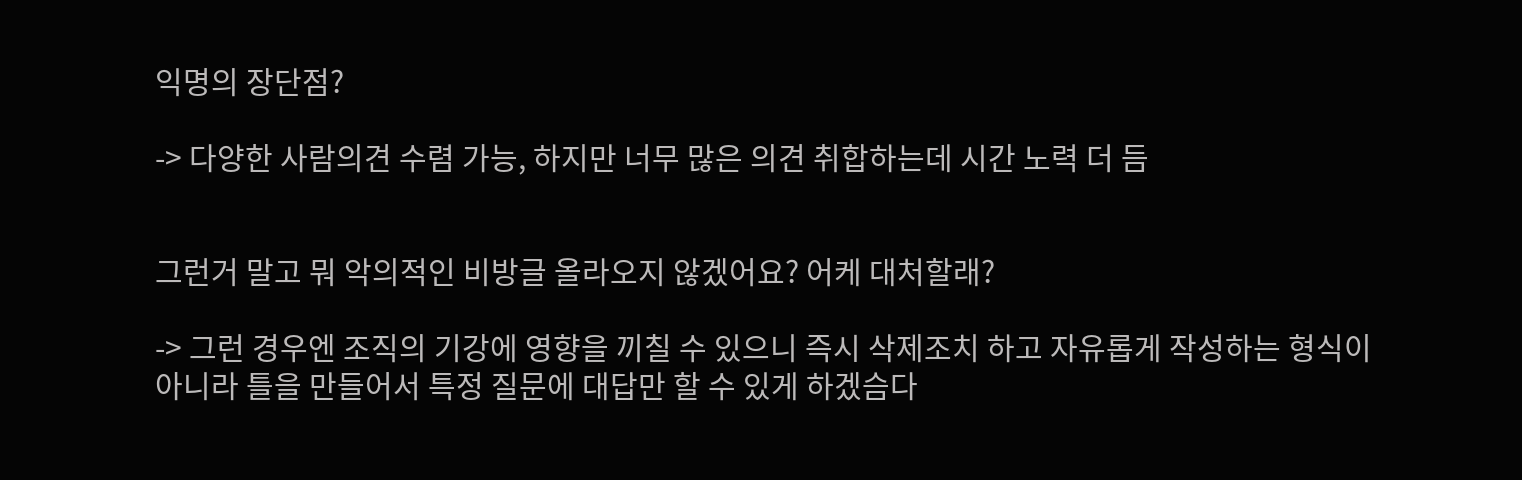익명의 장단점?

-> 다양한 사람의견 수렴 가능, 하지만 너무 많은 의견 취합하는데 시간 노력 더 듬


그런거 말고 뭐 악의적인 비방글 올라오지 않겠어요? 어케 대처할래?

-> 그런 경우엔 조직의 기강에 영향을 끼칠 수 있으니 즉시 삭제조치 하고 자유롭게 작성하는 형식이 아니라 틀을 만들어서 특정 질문에 대답만 할 수 있게 하겠슴다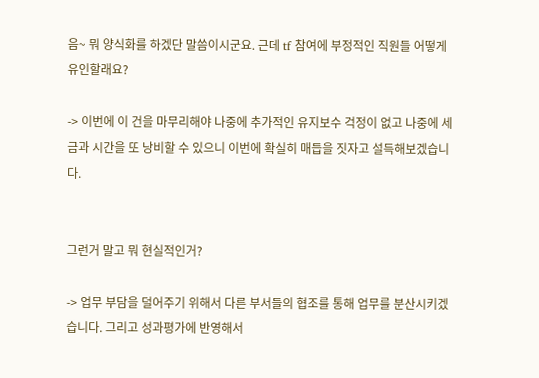음~ 뭐 양식화를 하겠단 말씀이시군요. 근데 tf 참여에 부정적인 직원들 어떻게 유인할래요?

-> 이번에 이 건을 마무리해야 나중에 추가적인 유지보수 걱정이 없고 나중에 세금과 시간을 또 낭비할 수 있으니 이번에 확실히 매듭을 짓자고 설득해보겠습니다.


그런거 말고 뭐 현실적인거?

-> 업무 부담을 덜어주기 위해서 다른 부서들의 협조를 통해 업무를 분산시키겠습니다. 그리고 성과평가에 반영해서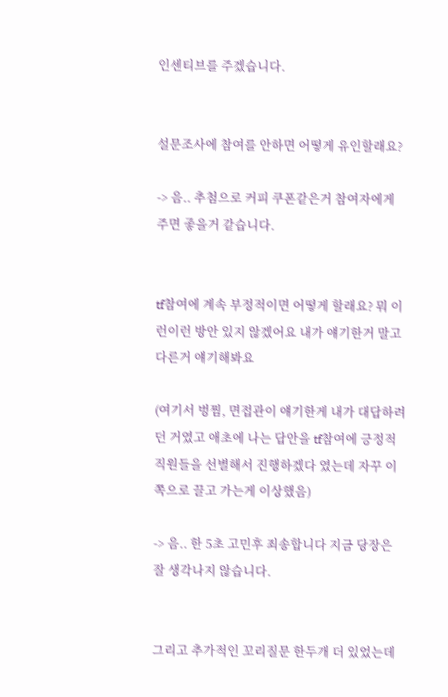인센티브를 주겠습니다.


설문조사에 참여를 안하면 어떻게 유인할래요?

-> 음.. 추첨으로 커피 쿠폰같은거 참여자에게 주면 좋을거 같습니다.


tf참여에 계속 부정적이면 어떻게 할래요? 뭐 이런이런 방안 있지 않겠어요 내가 얘기한거 말고 다른거 얘기해봐요

(여기서 벙찜, 면접관이 얘기한게 내가 대답하려던 거였고 애초에 나는 답안을 tf참여에 긍정적 직원들을 선별해서 진행하겠다 였는데 자꾸 이쪽으로 끌고 가는게 이상했음)

-> 음.. 한 5초 고민후 죄송합니다 지금 당장은 잘 생각나지 않습니다.


그리고 추가적인 꼬리질문 한두개 더 있었는데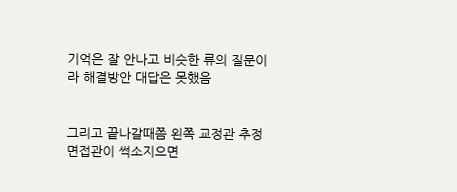기억은 잘 안나고 비슷한 류의 질문이라 해결방안 대답은 못했음


그리고 끝나갈때쯤 왼쪽 교정관 추정 면접관이 썩소지으면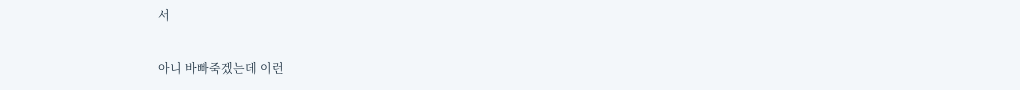서

아니 바빠죽겠는데 이런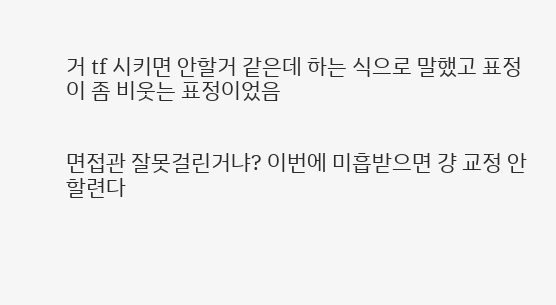거 tf 시키면 안할거 같은데 하는 식으로 말했고 표정이 좀 비웃는 표정이었음


면접관 잘못걸린거냐? 이번에 미흡받으면 걍 교정 안할련다